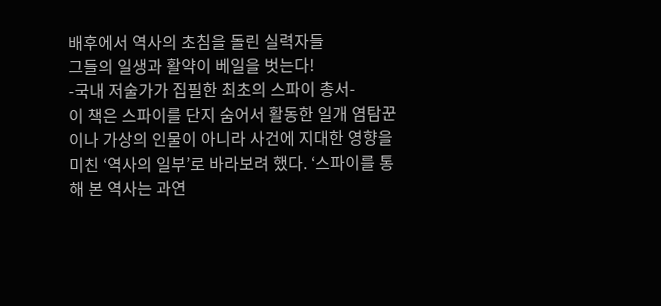배후에서 역사의 초침을 돌린 실력자들
그들의 일생과 활약이 베일을 벗는다!
-국내 저술가가 집필한 최초의 스파이 총서-
이 책은 스파이를 단지 숨어서 활동한 일개 염탐꾼이나 가상의 인물이 아니라 사건에 지대한 영향을 미친 ‘역사의 일부’로 바라보려 했다. ‘스파이를 통해 본 역사는 과연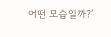어떤 모습일까?’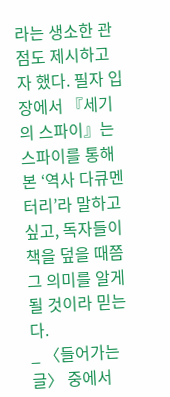라는 생소한 관점도 제시하고자 했다. 필자 입장에서 『세기의 스파이』는 스파이를 통해 본 ‘역사 다큐멘터리’라 말하고 싶고, 독자들이 책을 덮을 때쯤 그 의미를 알게 될 것이라 믿는다.
_ 〈들어가는 글〉 중에서